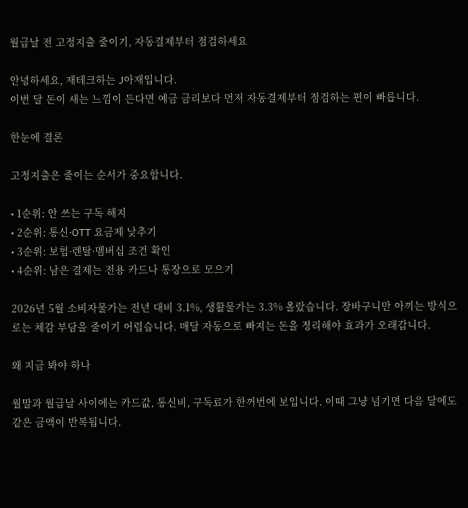월급날 전 고정지출 줄이기, 자동결제부터 점검하세요

안녕하세요, 재테크하는 J아재입니다.
이번 달 돈이 새는 느낌이 든다면 예금 금리보다 먼저 자동결제부터 점검하는 편이 빠릅니다.

한눈에 결론

고정지출은 줄이는 순서가 중요합니다.

• 1순위: 안 쓰는 구독 해지
• 2순위: 통신·OTT 요금제 낮추기
• 3순위: 보험·렌탈·멤버십 조건 확인
• 4순위: 남은 결제는 전용 카드나 통장으로 모으기

2026년 5월 소비자물가는 전년 대비 3.1%, 생활물가는 3.3% 올랐습니다. 장바구니만 아끼는 방식으로는 체감 부담을 줄이기 어렵습니다. 매달 자동으로 빠지는 돈을 정리해야 효과가 오래갑니다.

왜 지금 봐야 하나

월말과 월급날 사이에는 카드값, 통신비, 구독료가 한꺼번에 보입니다. 이때 그냥 넘기면 다음 달에도 같은 금액이 반복됩니다.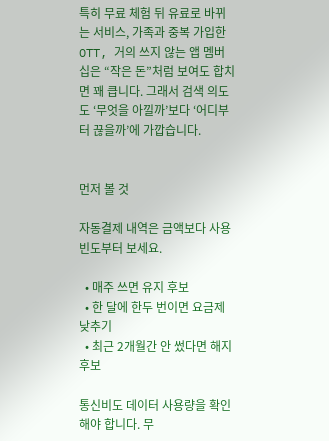특히 무료 체험 뒤 유료로 바뀌는 서비스, 가족과 중복 가입한 OTT, 거의 쓰지 않는 앱 멤버십은 “작은 돈”처럼 보여도 합치면 꽤 큽니다. 그래서 검색 의도도 ‘무엇을 아낄까’보다 ‘어디부터 끊을까’에 가깝습니다.


먼저 볼 것

자동결제 내역은 금액보다 사용 빈도부터 보세요.

  • 매주 쓰면 유지 후보
  • 한 달에 한두 번이면 요금제 낮추기
  • 최근 2개월간 안 썼다면 해지 후보

통신비도 데이터 사용량을 확인해야 합니다. 무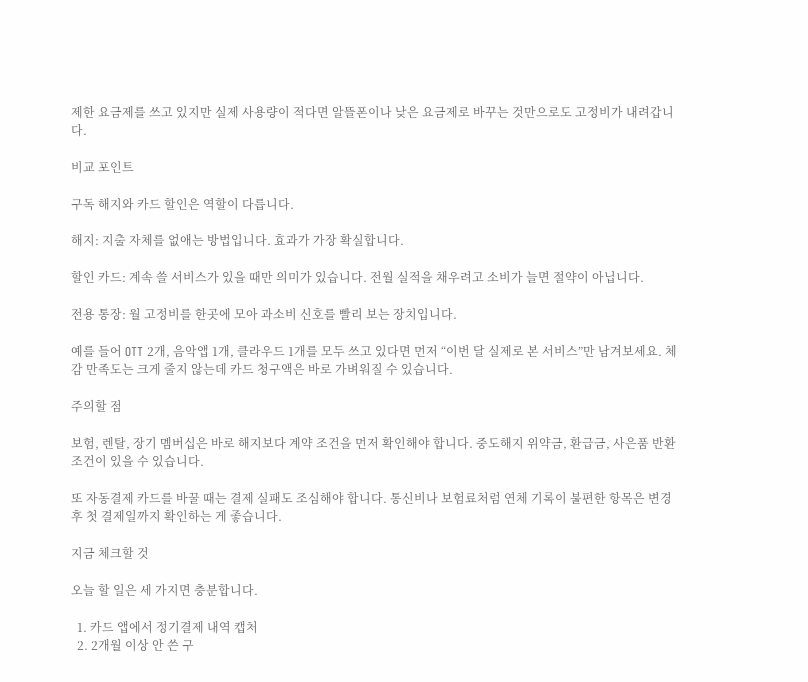제한 요금제를 쓰고 있지만 실제 사용량이 적다면 알뜰폰이나 낮은 요금제로 바꾸는 것만으로도 고정비가 내려갑니다.

비교 포인트

구독 해지와 카드 할인은 역할이 다릅니다.

해지: 지출 자체를 없애는 방법입니다. 효과가 가장 확실합니다.

할인 카드: 계속 쓸 서비스가 있을 때만 의미가 있습니다. 전월 실적을 채우려고 소비가 늘면 절약이 아닙니다.

전용 통장: 월 고정비를 한곳에 모아 과소비 신호를 빨리 보는 장치입니다.

예를 들어 OTT 2개, 음악앱 1개, 클라우드 1개를 모두 쓰고 있다면 먼저 “이번 달 실제로 본 서비스”만 남겨보세요. 체감 만족도는 크게 줄지 않는데 카드 청구액은 바로 가벼워질 수 있습니다.

주의할 점

보험, 렌탈, 장기 멤버십은 바로 해지보다 계약 조건을 먼저 확인해야 합니다. 중도해지 위약금, 환급금, 사은품 반환 조건이 있을 수 있습니다.

또 자동결제 카드를 바꿀 때는 결제 실패도 조심해야 합니다. 통신비나 보험료처럼 연체 기록이 불편한 항목은 변경 후 첫 결제일까지 확인하는 게 좋습니다.

지금 체크할 것

오늘 할 일은 세 가지면 충분합니다.

  1. 카드 앱에서 정기결제 내역 캡처
  2. 2개월 이상 안 쓴 구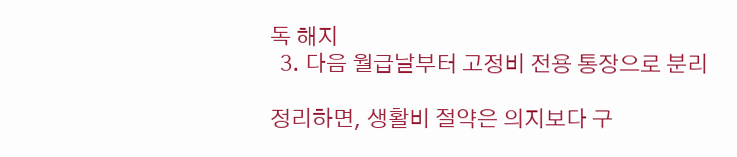독 해지
  3. 다음 월급날부터 고정비 전용 통장으로 분리

정리하면, 생활비 절약은 의지보다 구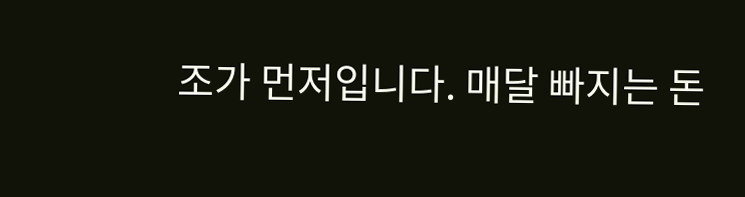조가 먼저입니다. 매달 빠지는 돈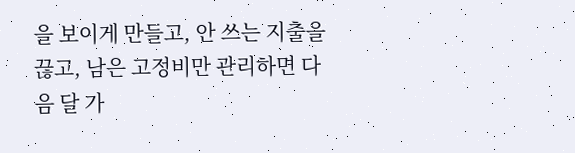을 보이게 만들고, 안 쓰는 지출을 끊고, 남은 고정비만 관리하면 다음 달 가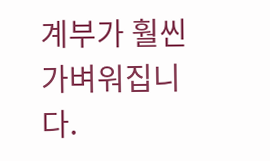계부가 훨씬 가벼워집니다.